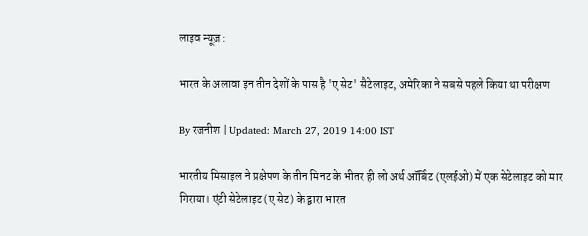लाइव न्यूज़ :

भारत के अलावा इन तीन देशों के पास है 'ए सेट' सैटेलाइट, अमेरिका ने सबसे पहले किया था परीक्षण

By रजनीश | Updated: March 27, 2019 14:00 IST

भारतीय मिसाइल ने प्रक्षेपण के तीन मिनट के भीतर ही लो अर्थ ऑर्बिट (एलईओ) में एक सेटेलाइट को मार गिराया। एंटी सेटेलाइट (ए सेट) के द्वारा भारत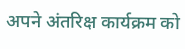अपने अंतरिक्ष कार्यक्रम को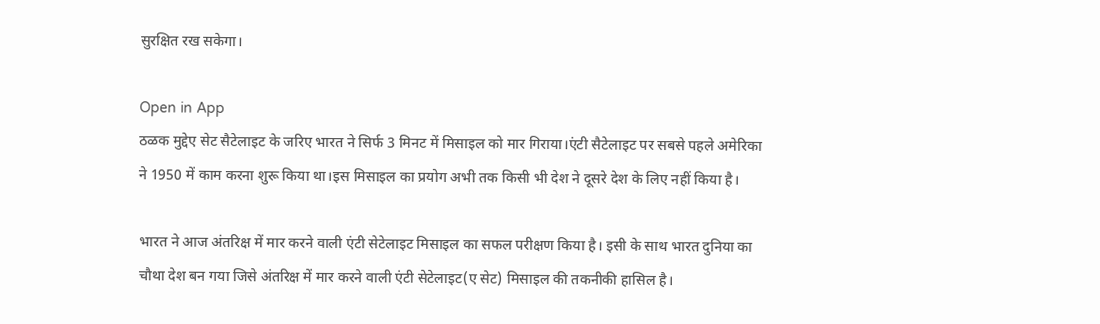सुरक्षित रख सकेगा।

Open in App
ठळक मुद्देए सेट सैटेलाइट के जरिए भारत ने सिर्फ 3 मिनट में मिसाइल को मार गिराया।एंटी सैटेलाइट पर सबसे पहले अमेरिका ने 1950 में काम करना शुरू किया था।इस मिसाइल का प्रयोग अभी तक किसी भी देश ने दूसरे देश के लिए नहीं किया है।

भारत ने आज अंतरिक्ष में मार करने वाली एंटी सेटेलाइट मिसाइल का सफल परीक्षण किया है। इसी के साथ भारत दुनिया का चौथा देश बन गया जिसे अंतरिक्ष में मार करने वाली एंटी सेटेलाइट(ए सेट) मिसाइल की तकनीकी हासिल है।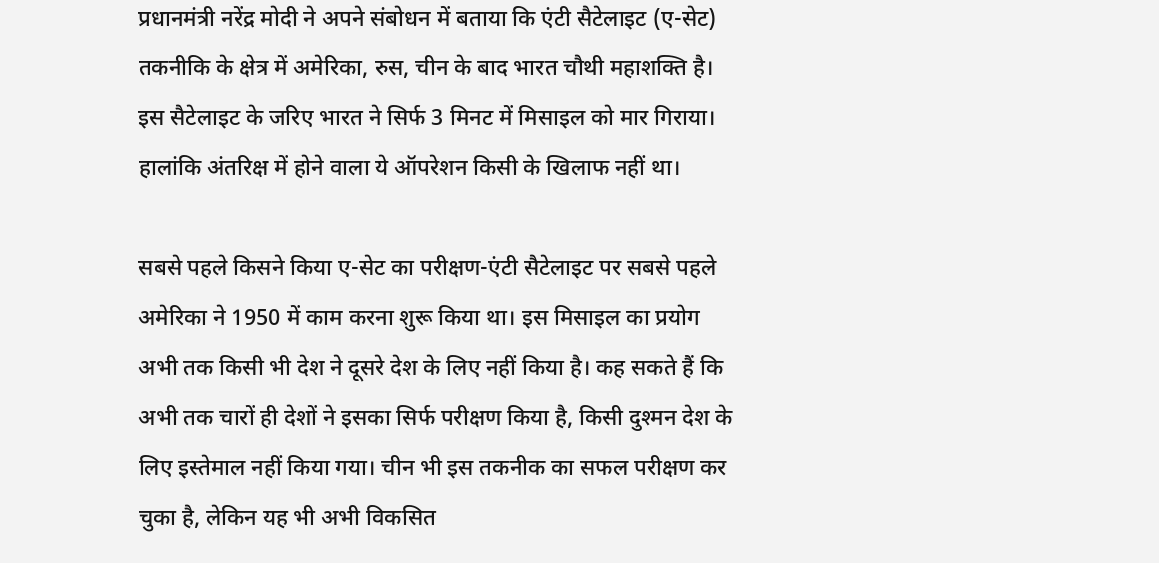प्रधानमंत्री नरेंद्र मोदी ने अपने संबोधन में बताया कि एंटी सैटेलाइट (ए-सेट) तकनीकि के क्षेत्र में अमेरिका, रुस, चीन के बाद भारत चौथी महाशक्ति है। इस सैटेलाइट के जरिए भारत ने सिर्फ 3 मिनट में मिसाइल को मार गिराया। हालांकि अंतरिक्ष में होने वाला ये ऑपरेशन किसी के खिलाफ नहीं था।

सबसे पहले किसने किया ए-सेट का परीक्षण-एंटी सैटेलाइट पर सबसे पहले अमेरिका ने 1950 में काम करना शुरू किया था। इस मिसाइल का प्रयोग अभी तक किसी भी देश ने दूसरे देश के लिए नहीं किया है। कह सकते हैं कि अभी तक चारों ही देशों ने इसका सिर्फ परीक्षण किया है, किसी दुश्मन देश के लिए इस्तेमाल नहीं किया गया। चीन भी इस तकनीक का सफल परीक्षण कर चुका है, लेकिन यह भी अभी विकसित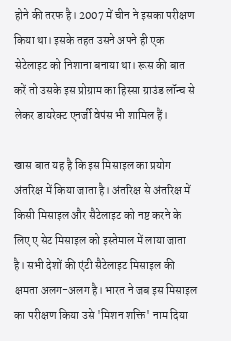होने की तरफ है। 2007 में चीन ने इसका परीक्षण किया था। इसके तहत उसने अपने ही एक सेटेलाइट को निशाना बनाया था। रूस की बात करें तो उसके इस प्रोग्राम का हिस्‍सा ग्राउंड लॉन्‍च से लेकर डायरेक्‍ट एनर्जी वेपंस भी शामिल हैं।

खास बात यह है कि इस मिसाइल का प्रयोग अंतरिक्ष में किया जाता है। अंतरिक्ष से अंतरिक्ष में किसी मिसाइल और सैटेलाइट को नष्ट करने के लिए ए सेट मिसाइल को इस्तेमाल में लाया जाता है। सभी देशों की एंटी सैटेलाइट मिसाइल की क्षमता अलग-अलग है। भारत ने जब इस मिसाइल का परीक्षण किया उसे 'मिशन शक्ति' नाम दिया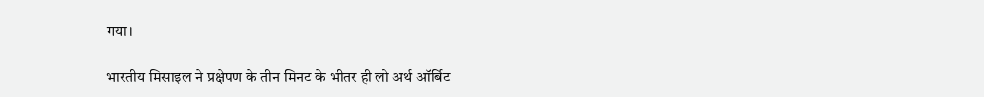गया।

भारतीय मिसाइल ने प्रक्षेपण के तीन मिनट के भीतर ही लो अर्थ ऑर्बिट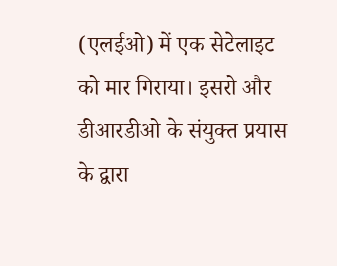(एलईओ) में एक सेटेलाइट को मार गिराया। इसरो और डीआरडीओ के संयुक्त प्रयास के द्वारा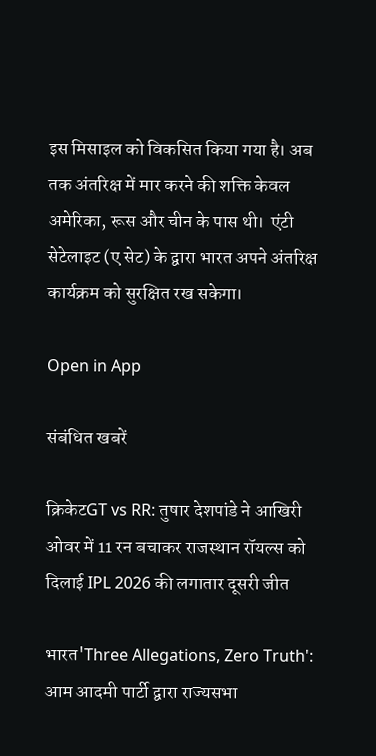इस मिसाइल को विकसित किया गया है। अब तक अंतरिक्ष में मार करने की शक्ति केवल अमेरिका, रूस और चीन के पास थी।  एंटी सेटेलाइट (ए सेट) के द्वारा भारत अपने अंतरिक्ष कार्यक्रम को सुरक्षित रख सकेगा।

Open in App

संबंधित खबरें

क्रिकेटGT vs RR: तुषार देशपांडे ने आखिरी ओवर में 11 रन बचाकर राजस्थान रॉयल्स को दिलाई IPL 2026 की लगातार दूसरी जीत

भारत'Three Allegations, Zero Truth': आम आदमी पार्टी द्वारा राज्यसभा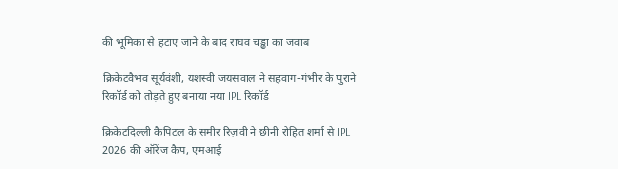की भूमिका से हटाए जाने के बाद राघव चड्ढा का जवाब

क्रिकेटवैभव सूर्यवंशी, यशस्वी जयसवाल ने सहवाग-गंभीर के पुराने रिकॉर्ड को तोड़ते हुए बनाया नया IPL रिकॉर्ड

क्रिकेटदिल्ली कैपिटल के समीर रिज़वी ने छीनी रोहित शर्मा से IPL 2026 की ऑरेंज कैप, एमआई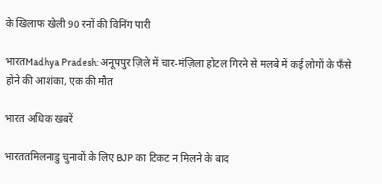के खिलाफ खेली 90 रनों की विनिंग पारी

भारतMadhya Pradesh: अनूपपुर ज़िले में चार-मंज़िला होटल गिरने से मलबे में कई लोगों के फँसे होने की आशंका, एक की मौत

भारत अधिक खबरें

भारततमिलनाडु चुनावों के लिए BJP का टिकट न मिलने के बाद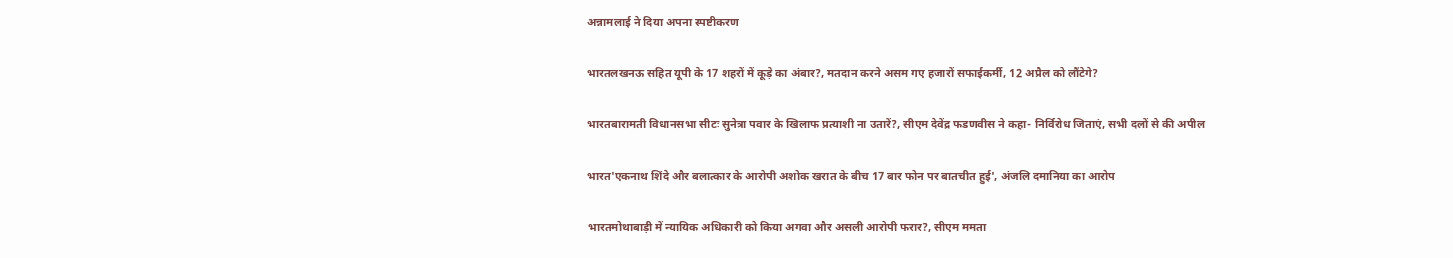अन्नामलाई ने दिया अपना स्पष्टीकरण

भारतलखनऊ सहित यूपी के 17 शहरों में कूड़े का अंबार?, मतदान करने असम गए हजारों सफाईकर्मी, 12 अप्रैल को लौंटेगे?

भारतबारामती विधानसभा सीटः सुनेत्रा पवार के खिलाफ प्रत्याशी ना उतारें?, सीएम देवेंद्र फडणवीस ने कहा- निर्विरोध जिताएं, सभी दलों से की अपील

भारत'एकनाथ शिंदे और बलात्कार के आरोपी अशोक खरात के बीच 17 बार फोन पर बातचीत हुई', अंजलि दमानिया का आरोप

भारतमोथाबाड़ी में न्यायिक अधिकारी को किया अगवा और असली आरोपी फरार?, सीएम ममता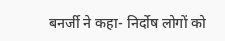बनर्जी ने कहा- निर्दोष लोगों को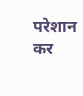परेशान कर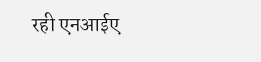रही एनआईए